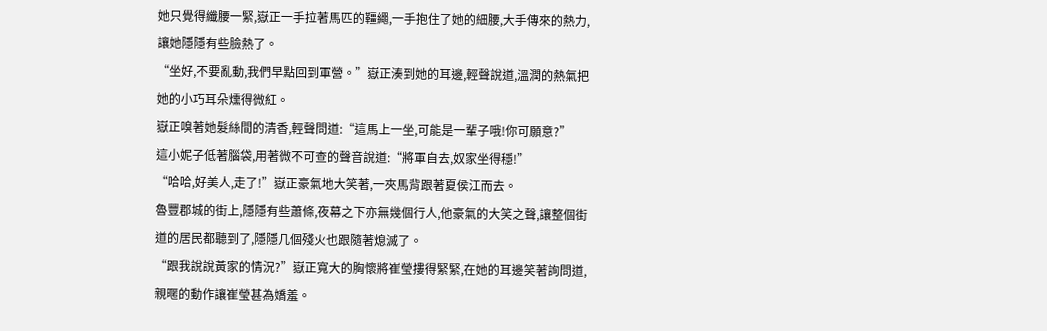她只覺得纖腰一緊,嶽正一手拉著馬匹的韁繩,一手抱住了她的細腰,大手傳來的熱力,讓她隱隱有些臉熱了。
“坐好,不要亂動,我們早點回到軍營。”嶽正湊到她的耳邊,輕聲說道,溫潤的熱氣把她的小巧耳朵燻得微紅。
嶽正嗅著她髮絲間的清香,輕聲問道:“這馬上一坐,可能是一輩子哦!你可願意?”
這小妮子低著腦袋,用著微不可查的聲音說道:“將軍自去,奴家坐得穩!”
“哈哈,好美人,走了!”嶽正豪氣地大笑著,一夾馬背跟著夏侯江而去。
魯豐郡城的街上,隱隱有些蕭條,夜幕之下亦無幾個行人,他豪氣的大笑之聲,讓整個街道的居民都聽到了,隱隱几個殘火也跟隨著熄滅了。
“跟我說說黃家的情況?”嶽正寬大的胸懷將崔瑩摟得緊緊,在她的耳邊笑著詢問道,親暱的動作讓崔瑩甚為嬌羞。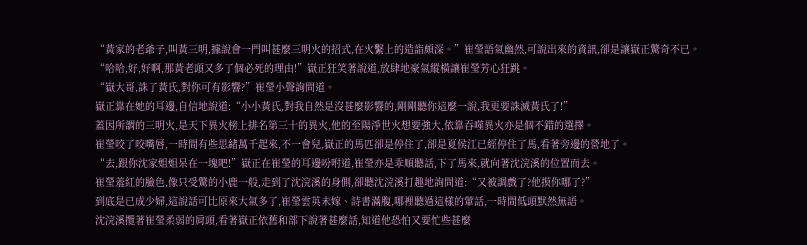“黃家的老爺子,叫黃三明,據說會一門叫甚麼三明火的招式,在火繫上的造詣頗深。”崔瑩語氣幽然,可說出來的資訊,卻是讓嶽正驚奇不已。
“哈哈,好,好啊,那黃老頭又多了個必死的理由!”嶽正狂笑著說道,放肆地豪氣縱橫讓崔瑩芳心狂跳。
“嶽大哥,誅了黃氏,對你可有影響?”崔瑩小聲詢問道。
嶽正靠在她的耳邊,自信地說道:“小小黃氏,對我自然是沒甚麼影響的,剛剛聽你這麼一說,我更要誅滅黃氏了!”
蓋因所謂的三明火,是天下異火榜上排名第三十的異火,他的至陽淨世火想要強大,依靠吞噬異火亦是個不錯的選擇。
崔瑩咬了咬嘴唇,一時間有些思緒萬千起來,不一會兒,嶽正的馬匹卻是停住了,卻是夏侯江已經停住了馬,看著旁邊的營地了。
“去,跟你沈家姐姐呆在一塊吧!”嶽正在崔瑩的耳邊吩咐道,崔瑩亦是乖順聽話,下了馬來,就向著沈浣溪的位置而去。
崔瑩羞紅的臉色,像只受驚的小鹿一般,走到了沈浣溪的身側,卻聽沈浣溪打趣地詢問道:“又被調戲了?他摸你哪了?”
到底是已成少婦,這說話可比原來大氣多了,崔瑩雲英未嫁、詩書滿腹,哪裡聽過這樣的葷話,一時間低頭默然無語。
沈浣溪攬著崔瑩柔弱的肩頭,看著嶽正依舊和部下說著甚麼話,知道他恐怕又要忙些甚麼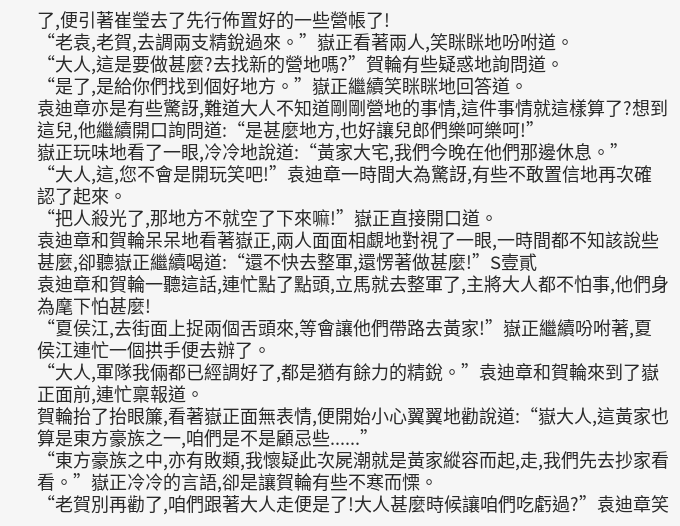了,便引著崔瑩去了先行佈置好的一些營帳了!
“老袁,老賀,去調兩支精銳過來。”嶽正看著兩人,笑眯眯地吩咐道。
“大人,這是要做甚麼?去找新的營地嗎?”賀輪有些疑惑地詢問道。
“是了,是給你們找到個好地方。”嶽正繼續笑眯眯地回答道。
袁迪章亦是有些驚訝,難道大人不知道剛剛營地的事情,這件事情就這樣算了?想到這兒,他繼續開口詢問道:“是甚麼地方,也好讓兒郎們樂呵樂呵!”
嶽正玩味地看了一眼,冷冷地說道:“黃家大宅,我們今晚在他們那邊休息。”
“大人,這,您不會是開玩笑吧!”袁迪章一時間大為驚訝,有些不敢置信地再次確認了起來。
“把人殺光了,那地方不就空了下來嘛!”嶽正直接開口道。
袁迪章和賀輪呆呆地看著嶽正,兩人面面相覷地對視了一眼,一時間都不知該說些甚麼,卻聽嶽正繼續喝道:“還不快去整軍,還愣著做甚麼!”S壹貳
袁迪章和賀輪一聽這話,連忙點了點頭,立馬就去整軍了,主將大人都不怕事,他們身為麾下怕甚麼!
“夏侯江,去街面上捉兩個舌頭來,等會讓他們帶路去黃家!”嶽正繼續吩咐著,夏侯江連忙一個拱手便去辦了。
“大人,軍隊我倆都已經調好了,都是猶有餘力的精銳。”袁迪章和賀輪來到了嶽正面前,連忙稟報道。
賀輪抬了抬眼簾,看著嶽正面無表情,便開始小心翼翼地勸說道:“嶽大人,這黃家也算是東方豪族之一,咱們是不是顧忌些......”
“東方豪族之中,亦有敗類,我懷疑此次屍潮就是黃家縱容而起,走,我們先去抄家看看。”嶽正冷冷的言語,卻是讓賀輪有些不寒而慄。
“老賀別再勸了,咱們跟著大人走便是了!大人甚麼時候讓咱們吃虧過?”袁迪章笑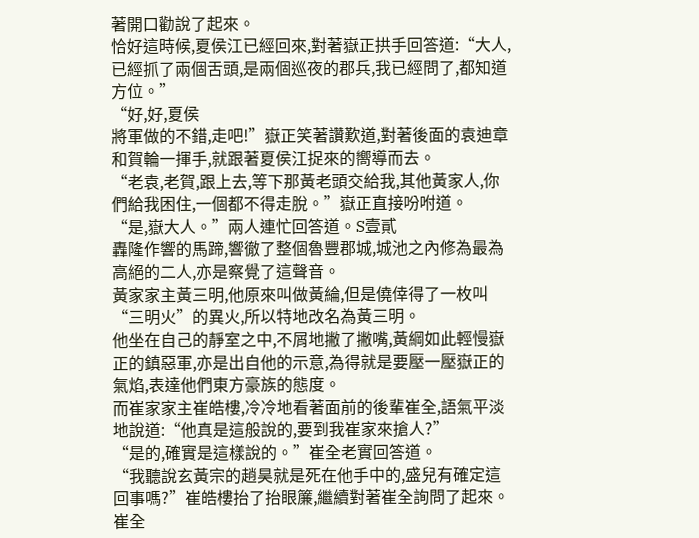著開口勸說了起來。
恰好這時候,夏侯江已經回來,對著嶽正拱手回答道:“大人,已經抓了兩個舌頭,是兩個巡夜的郡兵,我已經問了,都知道方位。”
“好,好,夏侯
將軍做的不錯,走吧!”嶽正笑著讚歎道,對著後面的袁迪章和賀輪一揮手,就跟著夏侯江捉來的嚮導而去。
“老袁,老賀,跟上去,等下那黃老頭交給我,其他黃家人,你們給我困住,一個都不得走脫。”嶽正直接吩咐道。
“是,嶽大人。”兩人連忙回答道。S壹貳
轟隆作響的馬蹄,響徹了整個魯豐郡城,城池之內修為最為高絕的二人,亦是察覺了這聲音。
黃家家主黃三明,他原來叫做黃綸,但是僥倖得了一枚叫“三明火”的異火,所以特地改名為黃三明。
他坐在自己的靜室之中,不屑地撇了撇嘴,黃綱如此輕慢嶽正的鎮惡軍,亦是出自他的示意,為得就是要壓一壓嶽正的氣焰,表達他們東方豪族的態度。
而崔家家主崔皓樓,冷冷地看著面前的後輩崔全,語氣平淡地說道:“他真是這般說的,要到我崔家來搶人?”
“是的,確實是這樣說的。”崔全老實回答道。
“我聽說玄黃宗的趙昊就是死在他手中的,盛兒有確定這回事嗎?”崔皓樓抬了抬眼簾,繼續對著崔全詢問了起來。
崔全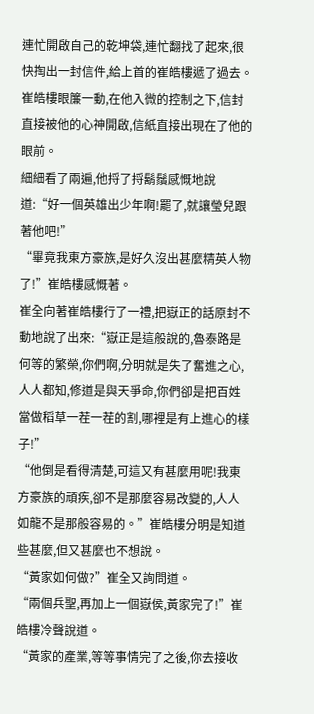連忙開啟自己的乾坤袋,連忙翻找了起來,很快掏出一封信件,給上首的崔皓樓遞了過去。
崔皓樓眼簾一動,在他入微的控制之下,信封直接被他的心神開啟,信紙直接出現在了他的眼前。
細細看了兩遍,他捋了捋鬍鬚感慨地說道:“好一個英雄出少年啊!罷了,就讓瑩兒跟著他吧!”
“畢竟我東方豪族,是好久沒出甚麼精英人物了!”崔皓樓感慨著。
崔全向著崔皓樓行了一禮,把嶽正的話原封不動地說了出來:“嶽正是這般說的,魯泰路是何等的繁榮,你們啊,分明就是失了奮進之心,人人都知,修道是與天爭命,你們卻是把百姓當做稻草一茬一茬的割,哪裡是有上進心的樣子!”
“他倒是看得清楚,可這又有甚麼用呢!我東方豪族的頑疾,卻不是那麼容易改變的,人人如龍不是那般容易的。”崔皓樓分明是知道些甚麼,但又甚麼也不想說。
“黃家如何做?”崔全又詢問道。
“兩個兵聖,再加上一個嶽侯,黃家完了!”崔皓樓冷聲說道。
“黃家的產業,等等事情完了之後,你去接收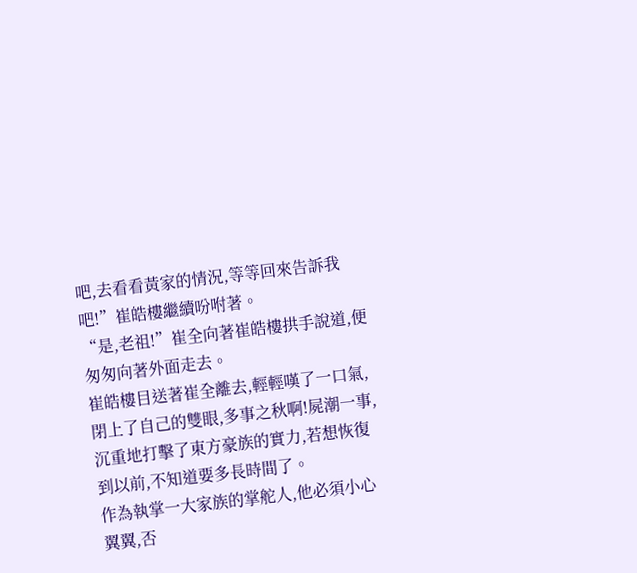吧,去看看黃家的情況,等等回來告訴我吧!”崔皓樓繼續吩咐著。
“是,老祖!”崔全向著崔皓樓拱手說道,便匆匆向著外面走去。
崔皓樓目送著崔全離去,輕輕嘆了一口氣,閉上了自己的雙眼,多事之秋啊!屍潮一事,沉重地打擊了東方豪族的實力,若想恢復到以前,不知道要多長時間了。
作為執掌一大家族的掌舵人,他必須小心翼翼,否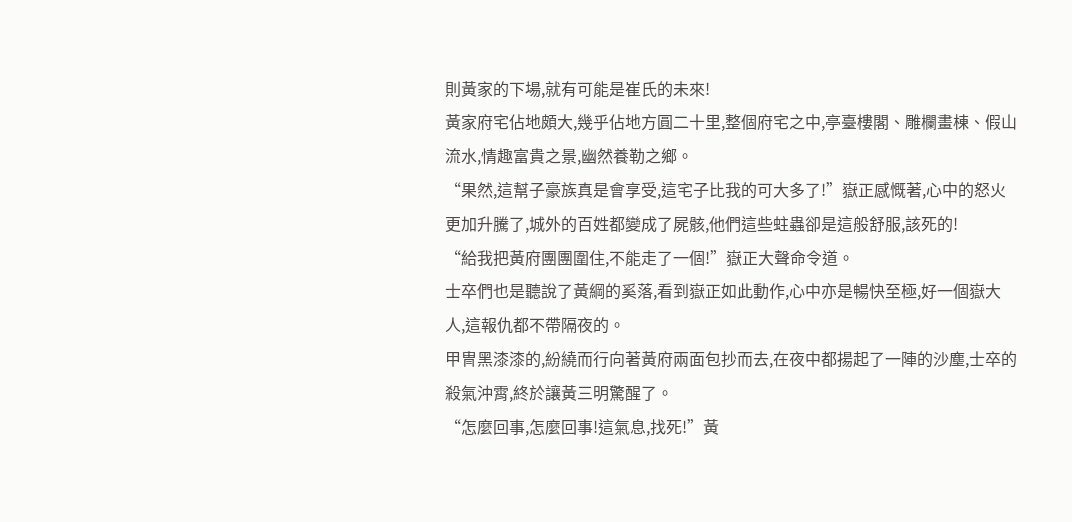則黃家的下場,就有可能是崔氏的未來!
黃家府宅佔地頗大,幾乎佔地方圓二十里,整個府宅之中,亭臺樓閣、雕欄畫棟、假山流水,情趣富貴之景,幽然養勒之鄉。
“果然,這幫子豪族真是會享受,這宅子比我的可大多了!”嶽正感慨著,心中的怒火更加升騰了,城外的百姓都變成了屍骸,他們這些蛀蟲卻是這般舒服,該死的!
“給我把黃府團團圍住,不能走了一個!”嶽正大聲命令道。
士卒們也是聽說了黃綱的奚落,看到嶽正如此動作,心中亦是暢快至極,好一個嶽大人,這報仇都不帶隔夜的。
甲冑黑漆漆的,紛繞而行向著黃府兩面包抄而去,在夜中都揚起了一陣的沙塵,士卒的殺氣沖霄,終於讓黃三明驚醒了。
“怎麼回事,怎麼回事!這氣息,找死!”黃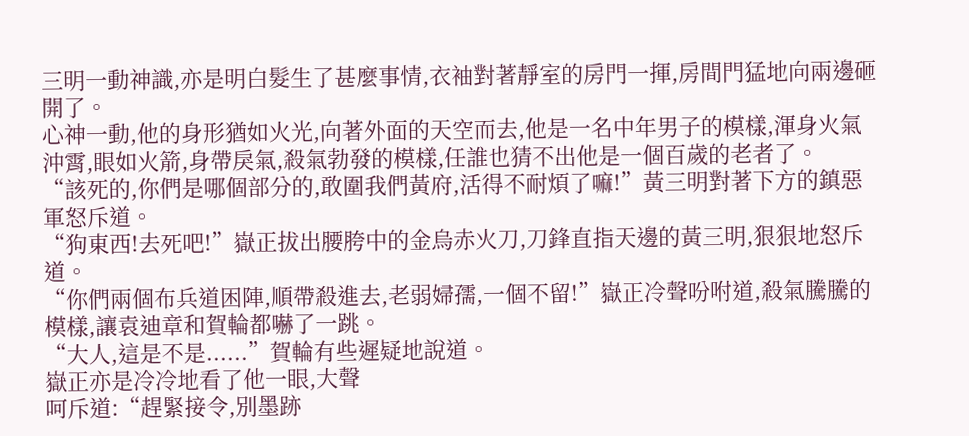三明一動神識,亦是明白髮生了甚麼事情,衣袖對著靜室的房門一揮,房間門猛地向兩邊砸開了。
心神一動,他的身形猶如火光,向著外面的天空而去,他是一名中年男子的模樣,渾身火氣沖霄,眼如火箭,身帶戾氣,殺氣勃發的模樣,任誰也猜不出他是一個百歲的老者了。
“該死的,你們是哪個部分的,敢圍我們黃府,活得不耐煩了嘛!”黃三明對著下方的鎮惡軍怒斥道。
“狗東西!去死吧!”嶽正拔出腰胯中的金烏赤火刀,刀鋒直指天邊的黃三明,狠狠地怒斥道。
“你們兩個布兵道困陣,順帶殺進去,老弱婦孺,一個不留!”嶽正冷聲吩咐道,殺氣騰騰的模樣,讓袁迪章和賀輪都嚇了一跳。
“大人,這是不是......”賀輪有些遲疑地說道。
嶽正亦是冷冷地看了他一眼,大聲
呵斥道:“趕緊接令,別墨跡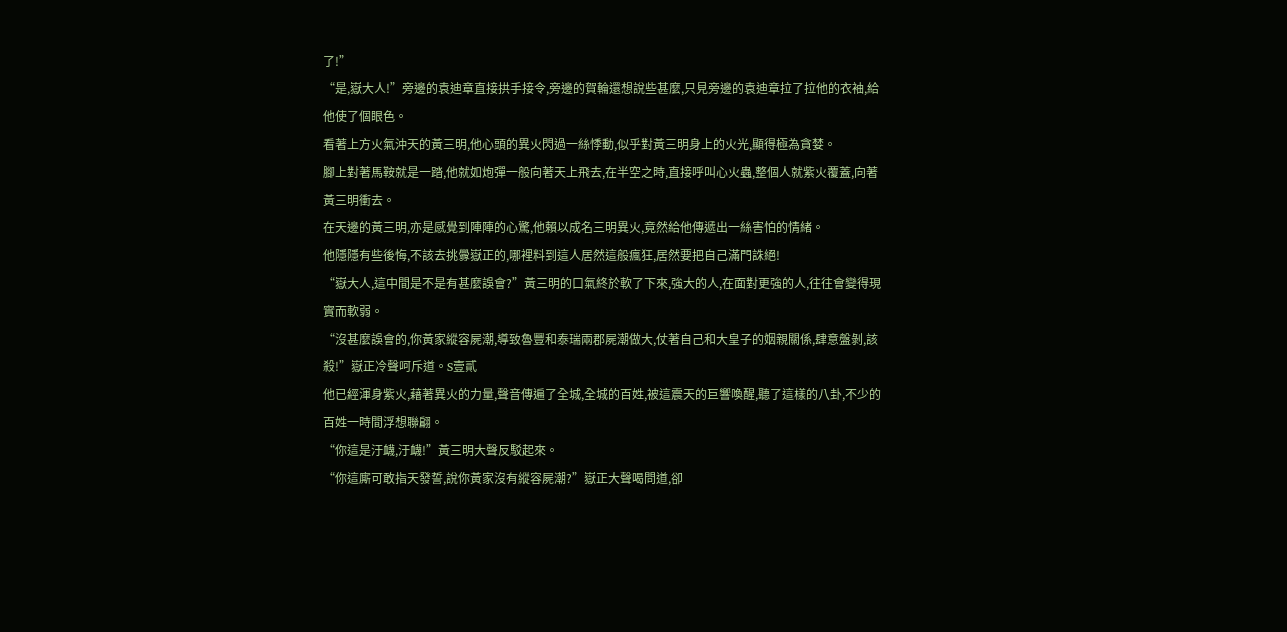了!”
“是,嶽大人!”旁邊的袁迪章直接拱手接令,旁邊的賀輪還想說些甚麼,只見旁邊的袁迪章拉了拉他的衣袖,給他使了個眼色。
看著上方火氣沖天的黃三明,他心頭的異火閃過一絲悸動,似乎對黃三明身上的火光,顯得極為貪婪。
腳上對著馬鞍就是一踏,他就如炮彈一般向著天上飛去,在半空之時,直接呼叫心火蟲,整個人就紫火覆蓋,向著黃三明衝去。
在天邊的黃三明,亦是感覺到陣陣的心驚,他賴以成名三明異火,竟然給他傳遞出一絲害怕的情緒。
他隱隱有些後悔,不該去挑釁嶽正的,哪裡料到這人居然這般瘋狂,居然要把自己滿門誅絕!
“嶽大人,這中間是不是有甚麼誤會?”黃三明的口氣終於軟了下來,強大的人,在面對更強的人,往往會變得現實而軟弱。
“沒甚麼誤會的,你黃家縱容屍潮,導致魯豐和泰瑞兩郡屍潮做大,仗著自己和大皇子的姻親關係,肆意盤剝,該殺!”嶽正冷聲呵斥道。S壹貳
他已經渾身紫火,藉著異火的力量,聲音傳遍了全城,全城的百姓,被這震天的巨響喚醒,聽了這樣的八卦,不少的百姓一時間浮想聯翩。
“你這是汙衊,汙衊!”黃三明大聲反駁起來。
“你這廝可敢指天發誓,說你黃家沒有縱容屍潮?”嶽正大聲喝問道,卻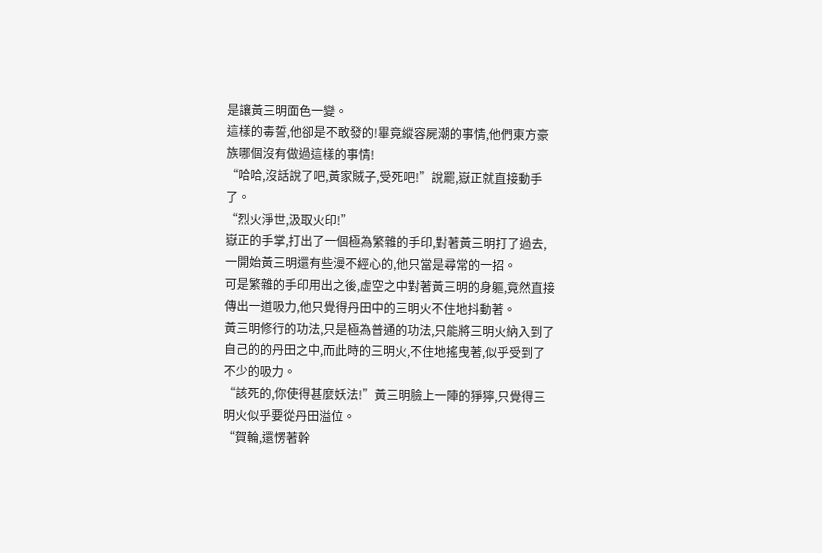是讓黃三明面色一變。
這樣的毒誓,他卻是不敢發的!畢竟縱容屍潮的事情,他們東方豪族哪個沒有做過這樣的事情!
“哈哈,沒話說了吧,黃家賊子,受死吧!”說罷,嶽正就直接動手了。
“烈火淨世,汲取火印!”
嶽正的手掌,打出了一個極為繁雜的手印,對著黃三明打了過去,一開始黃三明還有些漫不經心的,他只當是尋常的一招。
可是繁雜的手印用出之後,虛空之中對著黃三明的身軀,竟然直接傳出一道吸力,他只覺得丹田中的三明火不住地抖動著。
黃三明修行的功法,只是極為普通的功法,只能將三明火納入到了自己的的丹田之中,而此時的三明火,不住地搖曳著,似乎受到了不少的吸力。
“該死的,你使得甚麼妖法!”黃三明臉上一陣的猙獰,只覺得三明火似乎要從丹田溢位。
“賀輪,還愣著幹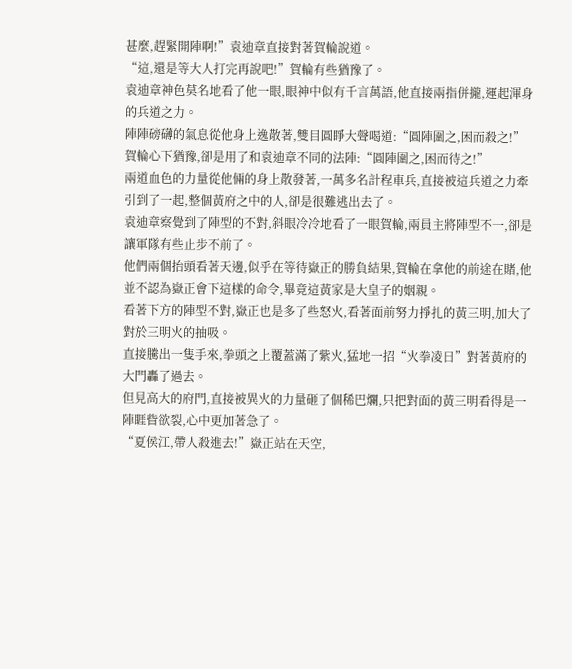甚麼,趕緊開陣啊!”袁迪章直接對著賀輪說道。
“這,還是等大人打完再說吧!”賀輪有些猶豫了。
袁迪章神色莫名地看了他一眼,眼神中似有千言萬語,他直接兩指併攏,運起渾身的兵道之力。
陣陣磅礴的氣息從他身上逸散著,雙目圓睜大聲喝道:“圓陣圍之,困而殺之!”
賀輪心下猶豫,卻是用了和袁迪章不同的法陣:“圓陣圍之,困而待之!”
兩道血色的力量從他倆的身上散發著,一萬多名計程車兵,直接被這兵道之力牽引到了一起,整個黃府之中的人,卻是很難逃出去了。
袁迪章察覺到了陣型的不對,斜眼冷冷地看了一眼賀輪,兩員主將陣型不一,卻是讓軍隊有些止步不前了。
他們兩個抬頭看著天邊,似乎在等待嶽正的勝負結果,賀輪在拿他的前途在賭,他並不認為嶽正會下這樣的命令,畢竟這黃家是大皇子的姻親。
看著下方的陣型不對,嶽正也是多了些怒火,看著面前努力掙扎的黃三明,加大了對於三明火的抽吸。
直接騰出一隻手來,拳頭之上覆蓋滿了紫火,猛地一招“火拳凌日”對著黃府的大門轟了過去。
但見高大的府門,直接被異火的力量砸了個稀巴爛,只把對面的黃三明看得是一陣睚眥欲裂,心中更加著急了。
“夏侯江,帶人殺進去!”嶽正站在天空,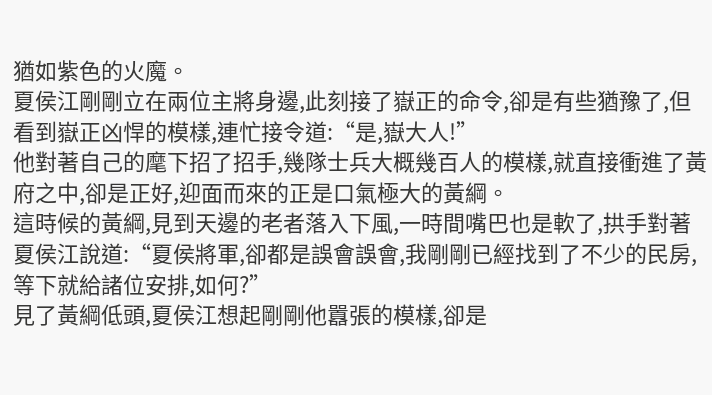猶如紫色的火魔。
夏侯江剛剛立在兩位主將身邊,此刻接了嶽正的命令,卻是有些猶豫了,但看到嶽正凶悍的模樣,連忙接令道:“是,嶽大人!”
他對著自己的麾下招了招手,幾隊士兵大概幾百人的模樣,就直接衝進了黃府之中,卻是正好,迎面而來的正是口氣極大的黃綱。
這時候的黃綱,見到天邊的老者落入下風,一時間嘴巴也是軟了,拱手對著夏侯江說道:“夏侯將軍,卻都是誤會誤會,我剛剛已經找到了不少的民房,等下就給諸位安排,如何?”
見了黃綱低頭,夏侯江想起剛剛他囂張的模樣,卻是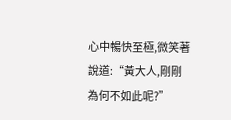心中暢快至極,微笑著說道:“黃大人,剛剛為何不如此呢?”